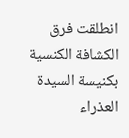انطلقت فرق الكشافة الكنسية بكنيسة السيدة العذراء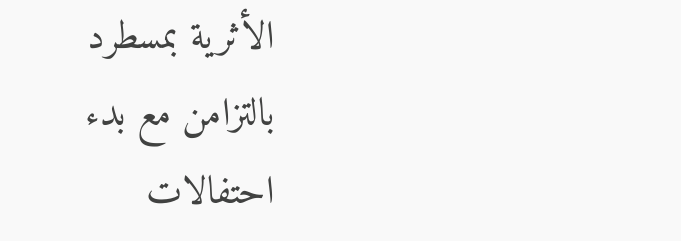الأثرية بمسطرد بالتزامن مع بدء احتفالات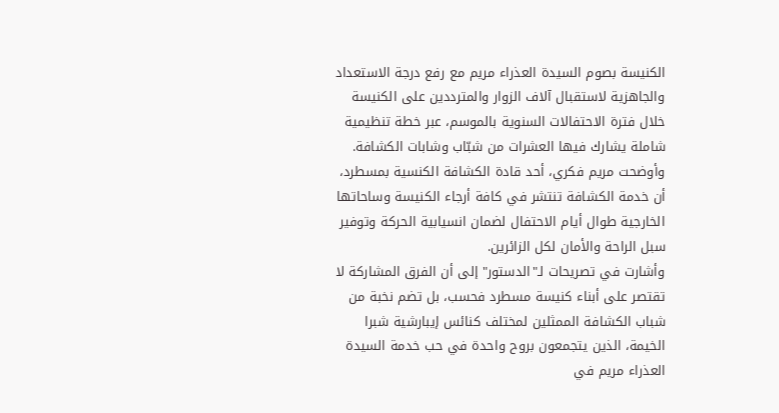الكنيسة بصوم السيدة العذراء مريم مع رفع درجة الاستعداد والجاهزية لاستقبال آلاف الزوار والمترددين على الكنيسة خلال فترة الاحتفالات السنوية بالموسم، عبر خطة تنظيمية شاملة يشارك فيها العشرات من شبّاب وشابات الكشافة.
وأوضحت مريم فكري، أحد قادة الكشافة الكنسية بمسطرد، أن خدمة الكشافة تنتشر في كافة أرجاء الكنيسة وساحاتها الخارجية طوال أيام الاحتفال لضمان انسيابية الحركة وتوفير سبل الراحة والأمان لكل الزائرين.
وأشارت في تصريحات لـ"الدستور" إلى أن الفرق المشاركة لا تقتصر على أبناء كنيسة مسطرد فحسب، بل تضم نخبة من شباب الكشافة الممثلين لمختلف كنائس إيبارشية شبرا الخيمة، الذين يتجمعون بروح واحدة في حب خدمة السيدة العذراء مريم في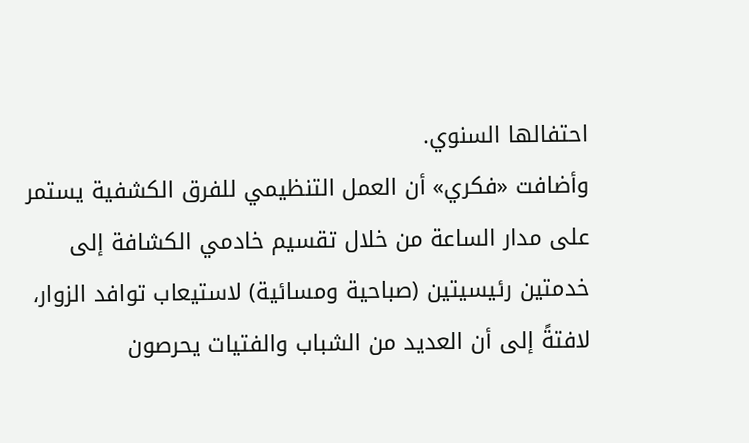احتفالها السنوي.
وأضافت «فكري» أن العمل التنظيمي للفرق الكشفية يستمر على مدار الساعة من خلال تقسيم خادمي الكشافة إلى خدمتين رئيسيتين (صباحية ومسائية) لاستيعاب توافد الزوار، لافتةً إلى أن العديد من الشباب والفتيات يحرصون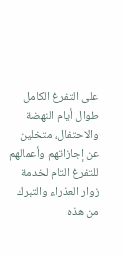على التفرغ الكامل طوال أيام النهضة والاحتفال، متخلين عن إجازاتهم وأعمالهم للتفرغ التام لخدمة زوار العذراء والتبرك من هذه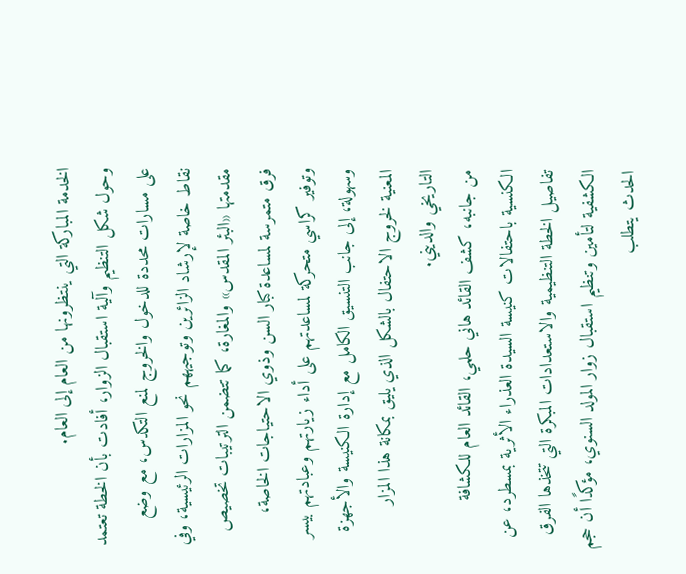الخدمة المباركة التي ينتظرونها من العام إلى العام.
وحول شكل التنظيم وآلية استقبال الزوار، أفادت بأن الخطة تعتمد على مسارات محددة للدخول والخروج لمنع التكدس، مع وضع نقاط خاصة لإرشاد الزائرين وتوجيههم نحو المزارات الرئيسية، وفي مقدمتها «البئر المقدس» والمغارة، كما تتضمن الترتيبات تخصيص فرق متمرسة لمساعدة كبار السن وذوي الاحتياجات الخاصة، وتوفير كراسي متحركة لمساعدتهم على أداء زيارتهم وعبادتهم بيسر وسهولة، إلى جانب التنسيق الكامل مع إدارة الكنيسة والأجهزة المعنية لخروج الاحتفال بالشكل الذي يليق بمكانة هذا المزار التاريخي والديني.
من جانبه، كشف القائد هاني حلمي، القائد العام للكشافة الكنسية باحتفالات كنيسة السيدة العذراء الأثرية بمسطرد، عن تفاصيل الخطة التنظيمية والاستعدادات المبكرة التي تتخذها الفرق الكشفية لتأمين وتنظيم استقبال زوار المولد السنوي، مؤكدًا أن حجم الحدث يتطلب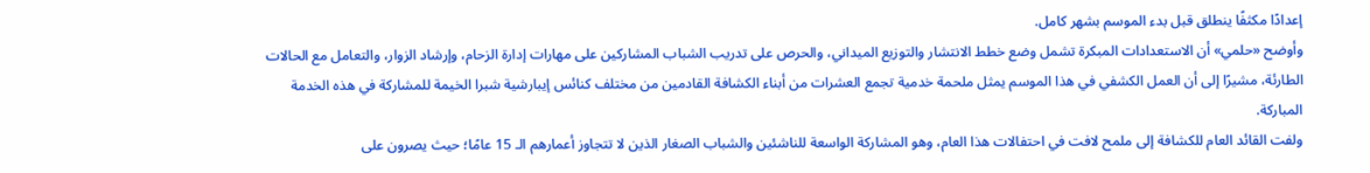إعدادًا مكثفًا ينطلق قبل بدء الموسم بشهر كامل.
وأوضح «حلمي» أن الاستعدادات المبكرة تشمل وضع خطط الانتشار والتوزيع الميداني، والحرص على تدريب الشباب المشاركين على مهارات إدارة الزحام، وإرشاد الزوار، والتعامل مع الحالات الطارئة، مشيرًا إلى أن العمل الكشفي في هذا الموسم يمثل ملحمة خدمية تجمع العشرات من أبناء الكشافة القادمين من مختلف كنائس إيبارشية شبرا الخيمة للمشاركة في هذه الخدمة المباركة.
ولفت القائد العام للكشافة إلى ملمح لافت في احتفالات هذا العام، وهو المشاركة الواسعة للناشئين والشباب الصغار الذين لا تتجاوز أعمارهم الـ 15 عامًا؛ حيث يصرون على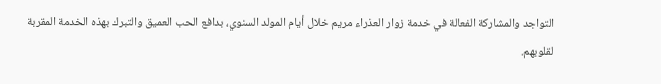التواجد والمشاركة الفعالة في خدمة زوار العذراء مريم خلال أيام المولد السنوي، بدافع الحب العميق والتبرك بهذه الخدمة المقربة لقلوبهم.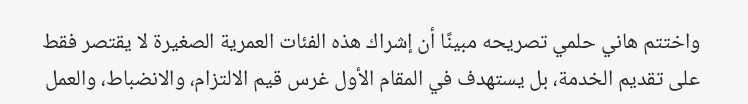واختتم هاني حلمي تصريحه مبينًا أن إشراك هذه الفئات العمرية الصغيرة لا يقتصر فقط على تقديم الخدمة، بل يستهدف في المقام الأول غرس قيم الالتزام، والانضباط، والعمل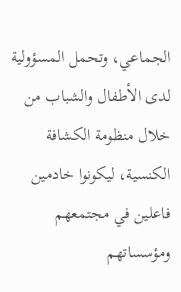الجماعي، وتحمل المسؤولية لدى الأطفال والشباب من خلال منظومة الكشافة الكنسية، ليكونوا خادمين فاعلين في مجتمعهم ومؤسساتهم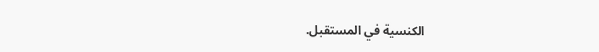الكنسية في المستقبل.